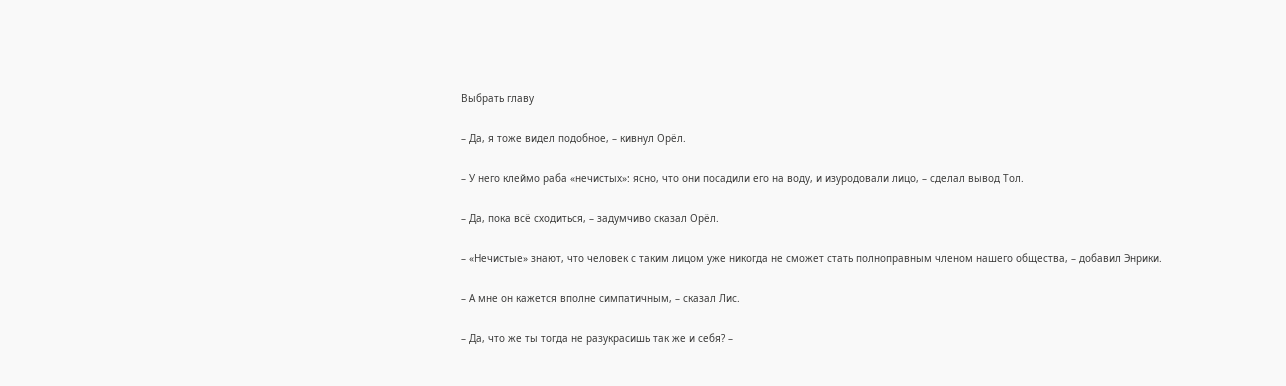Выбрать главу

– Да, я тоже видел подобное, – кивнул Орёл.

– У него клеймо раба «нечистых»: ясно, что они посадили его на воду, и изуродовали лицо, – сделал вывод Тол.

– Да, пока всё сходиться, – задумчиво сказал Орёл.

– «Нечистые» знают, что человек с таким лицом уже никогда не сможет стать полноправным членом нашего общества, – добавил Энрики.

– А мне он кажется вполне симпатичным, – сказал Лис.

– Да, что же ты тогда не разукрасишь так же и себя? –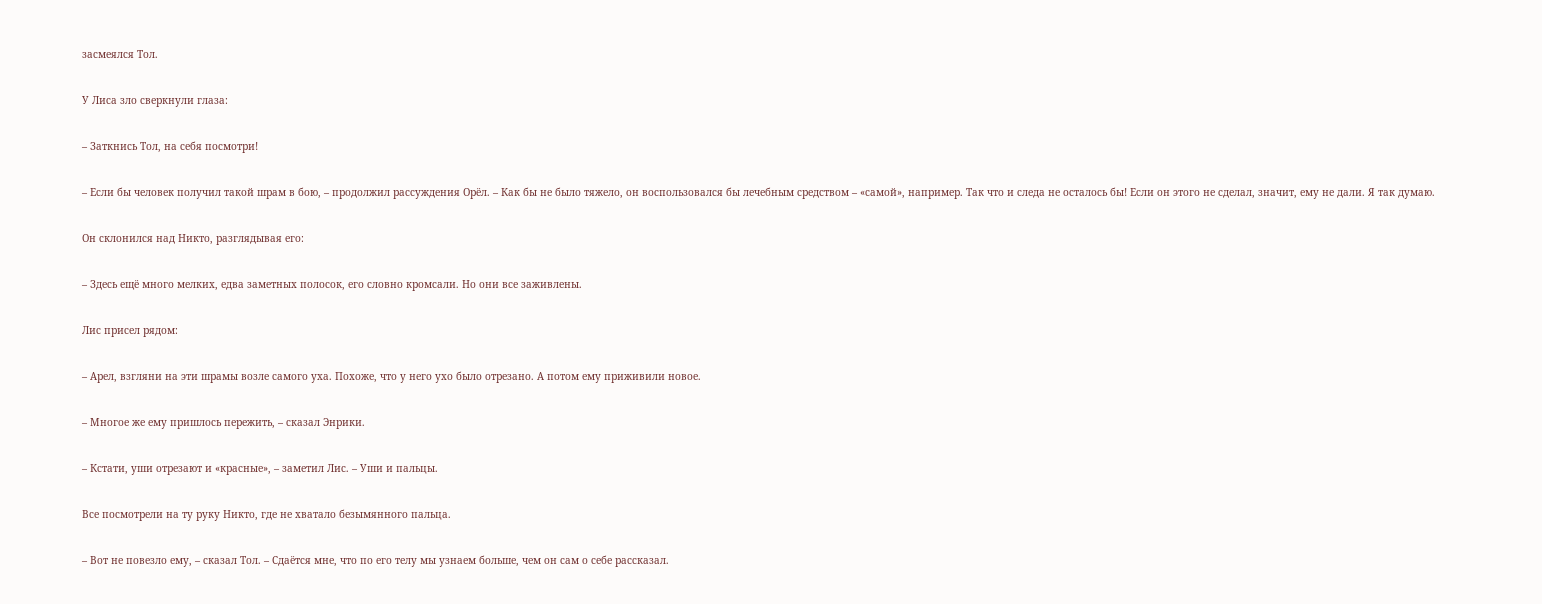засмеялся Тол.

У Лиса зло сверкнули глаза:

– Заткнись Тол, на себя посмотри!

– Если бы человек получил такой шрам в бою, – продолжил рассуждения Орёл. – Как бы не было тяжело, он воспользовался бы лечебным средством – «самой», например. Так что и следа не осталось бы! Если он этого не сделал, значит, ему не дали. Я так думаю.

Он склонился над Никто, разглядывая его:

– Здесь ещё много мелких, едва заметных полосок, его словно кромсали. Но они все заживлены.

Лис присел рядом:

– Арел, взгляни на эти шрамы возле самого уха. Похоже, что у него ухо было отрезано. А потом ему приживили новое.

– Многое же ему пришлось пережить, – сказал Энрики.

– Кстати, уши отрезают и «красные», – заметил Лис. – Уши и пальцы.

Все посмотрели на ту руку Никто, где не хватало безымянного пальца.

– Вот не повезло ему, – сказал Тол. – Сдаётся мне, что по его телу мы узнаем больше, чем он сам о себе рассказал.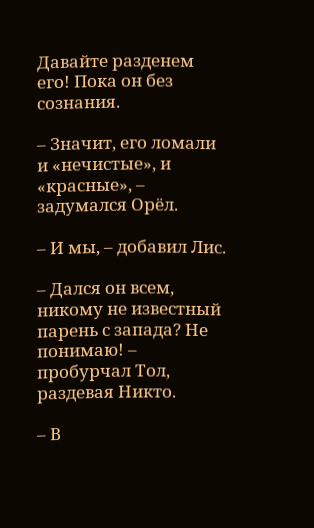Давайте разденем его! Пока он без сознания.

– Значит, его ломали и «нечистые», и «красные», – задумался Орёл.

– И мы, – добавил Лис.

– Дался он всем, никому не известный парень с запада? Не понимаю! – пробурчал Тол, раздевая Никто.

– В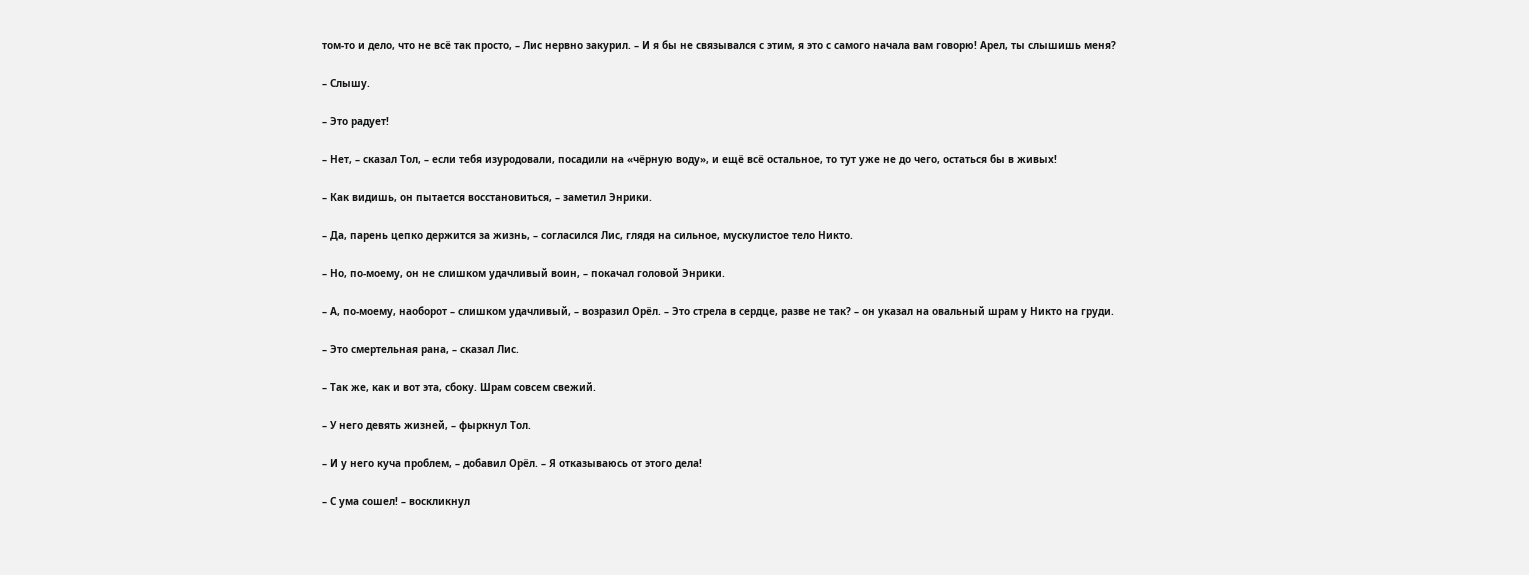том-то и дело, что не всё так просто, – Лис нервно закурил. – И я бы не связывался с этим, я это с самого начала вам говорю! Арел, ты слышишь меня?

– Слышу.

– Это радует!

– Нет, – сказал Тол, – если тебя изуродовали, посадили на «чёрную воду», и ещё всё остальное, то тут уже не до чего, остаться бы в живых!

– Как видишь, он пытается восстановиться, – заметил Энрики.

– Да, парень цепко держится за жизнь, – согласился Лис, глядя на сильное, мускулистое тело Никто.

– Но, по-моему, он не слишком удачливый воин, – покачал головой Энрики.

– А, по-моему, наоборот – слишком удачливый, – возразил Орёл. – Это стрела в сердце, разве не так? – он указал на овальный шрам у Никто на груди.

– Это смертельная рана, – сказал Лис.

– Так же, как и вот эта, сбоку. Шрам совсем свежий.

– У него девять жизней, – фыркнул Тол.

– И у него куча проблем, – добавил Орёл. – Я отказываюсь от этого дела!

– С ума сошел! – воскликнул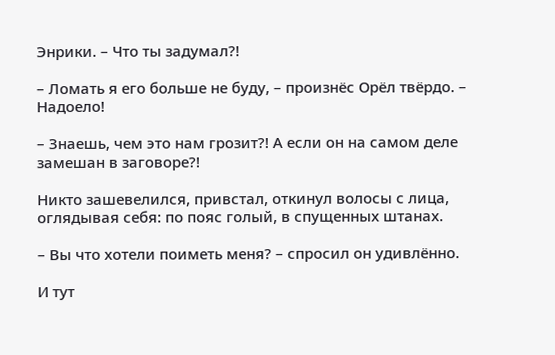Энрики. – Что ты задумал?!

– Ломать я его больше не буду, – произнёс Орёл твёрдо. – Надоело!

– Знаешь, чем это нам грозит?! А если он на самом деле замешан в заговоре?!

Никто зашевелился, привстал, откинул волосы с лица, оглядывая себя: по пояс голый, в спущенных штанах.

– Вы что хотели поиметь меня? – спросил он удивлённо.

И тут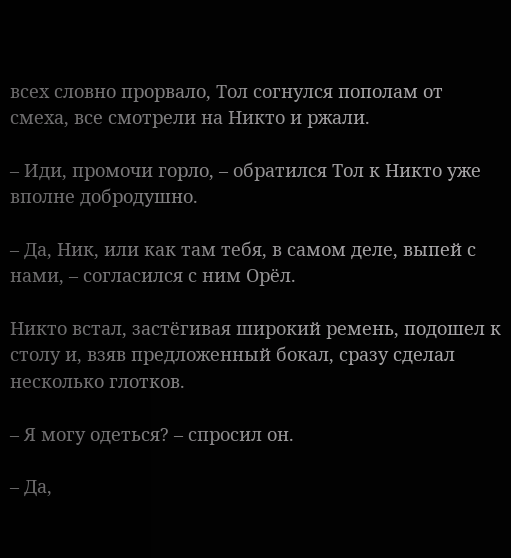всех словно прорвало, Тол согнулся пополам от смеха, все смотрели на Никто и ржали.

– Иди, промочи горло, – обратился Тол к Никто уже вполне добродушно.

– Да, Ник, или как там тебя, в самом деле, выпей с нами, – согласился с ним Орёл.

Никто встал, застёгивая широкий ремень, подошел к столу и, взяв предложенный бокал, сразу сделал несколько глотков.

– Я могу одеться? – спросил он.

– Да,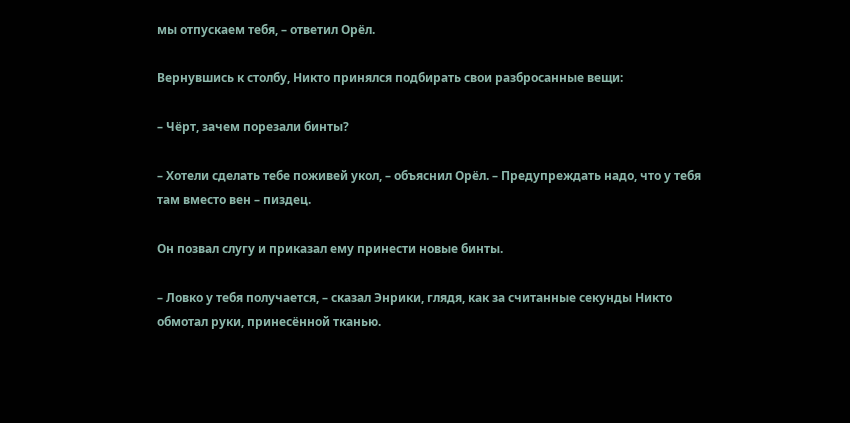мы отпускаем тебя, – ответил Орёл.

Вернувшись к столбу, Никто принялся подбирать свои разбросанные вещи:

– Чёрт, зачем порезали бинты?

– Хотели сделать тебе поживей укол, – объяснил Орёл. – Предупреждать надо, что у тебя там вместо вен – пиздец.

Он позвал слугу и приказал ему принести новые бинты.

– Ловко у тебя получается, – сказал Энрики, глядя, как за считанные секунды Никто обмотал руки, принесённой тканью.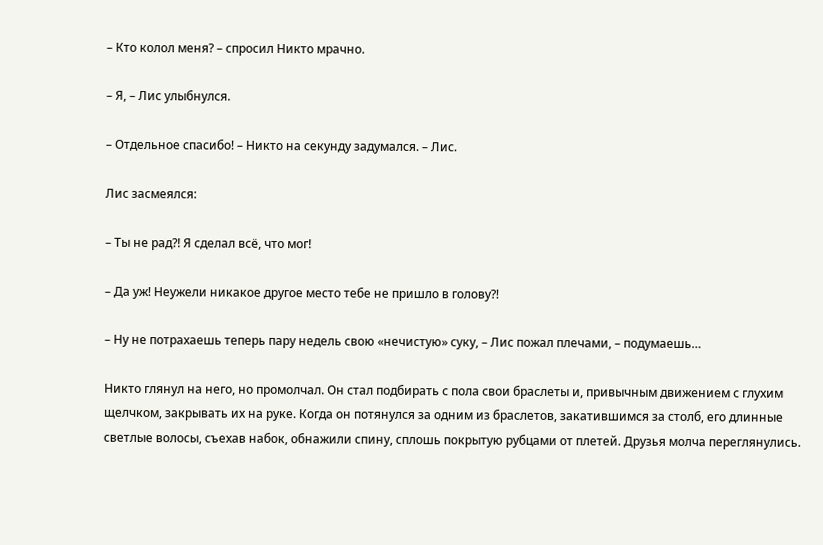– Кто колол меня? – спросил Никто мрачно.

– Я, – Лис улыбнулся.

– Отдельное спасибо! – Никто на секунду задумался. – Лис.

Лис засмеялся:

– Ты не рад?! Я сделал всё, что мог!

– Да уж! Неужели никакое другое место тебе не пришло в голову?!

– Ну не потрахаешь теперь пару недель свою «нечистую» суку, – Лис пожал плечами, – подумаешь…

Никто глянул на него, но промолчал. Он стал подбирать с пола свои браслеты и, привычным движением с глухим щелчком, закрывать их на руке. Когда он потянулся за одним из браслетов, закатившимся за столб, его длинные светлые волосы, съехав набок, обнажили спину, сплошь покрытую рубцами от плетей. Друзья молча переглянулись.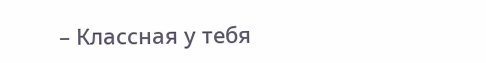– Классная у тебя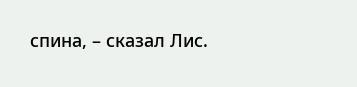спина, – сказал Лис.